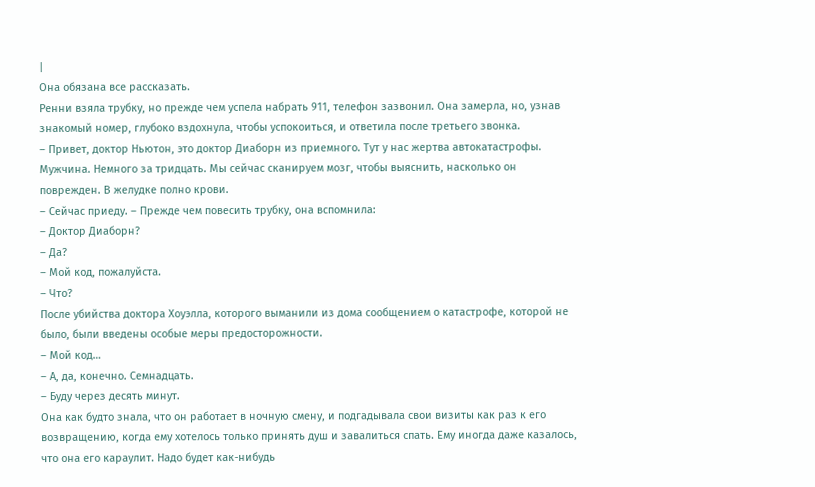|
Она обязана все рассказать.
Ренни взяла трубку, но прежде чем успела набрать 911, телефон зазвонил. Она замерла, но, узнав знакомый номер, глубоко вздохнула, чтобы успокоиться, и ответила после третьего звонка.
– Привет, доктор Ньютон, это доктор Диаборн из приемного. Тут у нас жертва автокатастрофы. Мужчина. Немного за тридцать. Мы сейчас сканируем мозг, чтобы выяснить, насколько он поврежден. В желудке полно крови.
– Сейчас приеду. – Прежде чем повесить трубку, она вспомнила:
– Доктор Диаборн?
– Да?
– Мой код, пожалуйста.
– Что?
После убийства доктора Хоуэлла, которого выманили из дома сообщением о катастрофе, которой не было, были введены особые меры предосторожности.
– Мой код…
– А, да, конечно. Семнадцать.
– Буду через десять минут.
Она как будто знала, что он работает в ночную смену, и подгадывала свои визиты как раз к его возвращению, когда ему хотелось только принять душ и завалиться спать. Ему иногда даже казалось, что она его караулит. Надо будет как-нибудь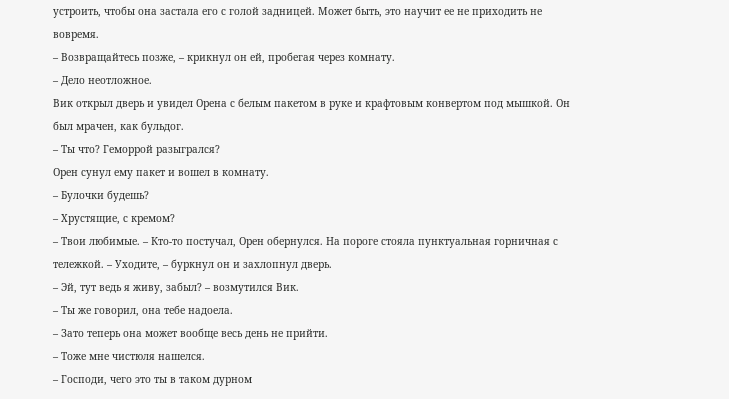устроить, чтобы она застала его с голой задницей. Может быть, это научит ее не приходить не вовремя.
– Возвращайтесь позже, – крикнул он ей, пробегая через комнату.
– Дело неотложное.
Вик открыл дверь и увидел Орена с белым пакетом в руке и крафтовым конвертом под мышкой. Он был мрачен, как бульдог.
– Ты что? Геморрой разыгрался?
Орен сунул ему пакет и вошел в комнату.
– Булочки будешь?
– Хрустящие, с кремом?
– Твои любимые. – Кто-то постучал, Орен обернулся. На пороге стояла пунктуальная горничная с тележкой. – Уходите, – буркнул он и захлопнул дверь.
– Эй, тут ведь я живу, забыл? – возмутился Вик.
– Ты же говорил, она тебе надоела.
– Зато теперь она может вообще весь день не прийти.
– Тоже мне чистюля нашелся.
– Господи, чего это ты в таком дурном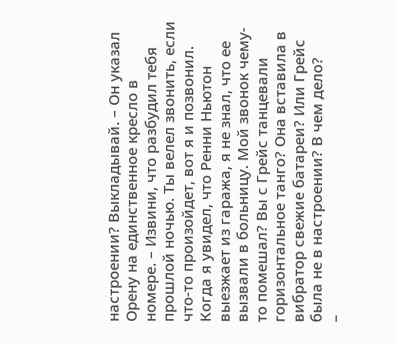настроении? Выкладывай. – Он указал Орену на единственное кресло в номере. – Извини, что разбудил тебя прошлой ночью. Ты велел звонить, если что-то произойдет, вот я и позвонил. Когда я увидел, что Ренни Ньютон выезжает из гаража, я не знал, что ее вызвали в больницу. Мой звонок чему-то помешал? Вы с Грейс танцевали горизонтальное танго? Она вставила в вибратор свежие батареи? Или Грейс была не в настроении? В чем дело?
–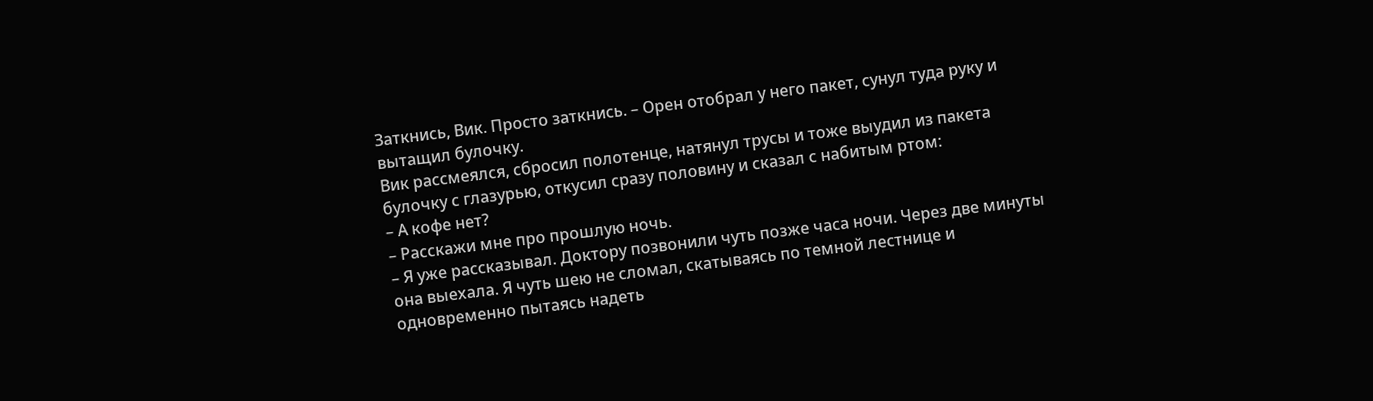Заткнись, Вик. Просто заткнись. – Орен отобрал у него пакет, сунул туда руку и вытащил булочку.
Вик рассмеялся, сбросил полотенце, натянул трусы и тоже выудил из пакета булочку с глазурью, откусил сразу половину и сказал с набитым ртом:
– А кофе нет?
– Расскажи мне про прошлую ночь.
– Я уже рассказывал. Доктору позвонили чуть позже часа ночи. Через две минуты она выехала. Я чуть шею не сломал, скатываясь по темной лестнице и одновременно пытаясь надеть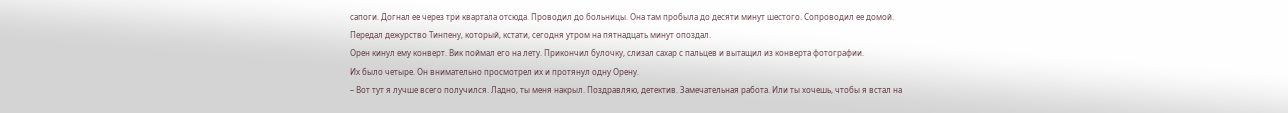сапоги. Догнал ее через три квартала отсюда. Проводил до больницы. Она там пробыла до десяти минут шестого. Сопроводил ее домой. Передал дежурство Тинпену, который, кстати, сегодня утром на пятнадцать минут опоздал.
Орен кинул ему конверт. Вик поймал его на лету. Прикончил булочку, слизал сахар с пальцев и вытащил из конверта фотографии.
Их было четыре. Он внимательно просмотрел их и протянул одну Орену.
– Вот тут я лучше всего получился. Ладно, ты меня накрыл. Поздравляю, детектив. Замечательная работа. Или ты хочешь, чтобы я встал на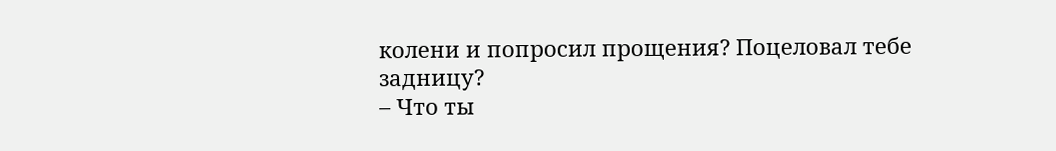колени и попросил прощения? Поцеловал тебе задницу?
– Что ты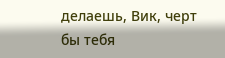делаешь, Вик, черт бы тебя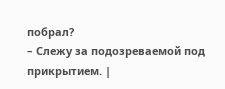побрал?
– Слежу за подозреваемой под прикрытием. |